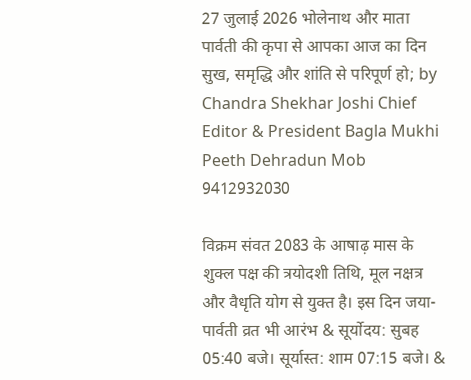27 जुलाई 2026 भोलेनाथ और माता पार्वती की कृपा से आपका आज का दिन सुख, समृद्धि और शांति से परिपूर्ण हो; by Chandra Shekhar Joshi Chief Editor & President Bagla Mukhi Peeth Dehradun Mob 9412932030

विक्रम संवत 2083 के आषाढ़ मास के शुक्ल पक्ष की त्रयोदशी तिथि, मूल नक्षत्र और वैधृति योग से युक्त है। इस दिन जया-पार्वती व्रत भी आरंभ & सूर्योदय: सुबह 05:40 बजे। सूर्यास्त: शाम 07:15 बजे। &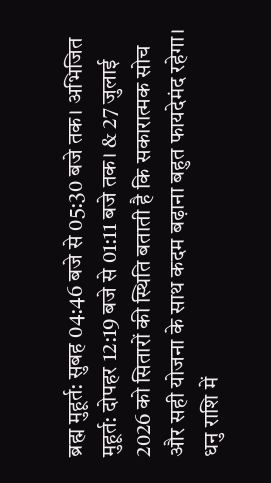ब्रह्म मुहूर्त: सुबह 04:46 बजे से 05:30 बजे तक। अभिजित मुहूर्त: दोपहर 12:19 बजे से 01:11 बजे तक। & 27 जुलाई 2026 को सितारों की स्थिति बताती है कि सकारात्मक सोच और सही योजना के साथ कदम बढ़ाना बहुत फायदेमंद रहेगा। धनु राशि में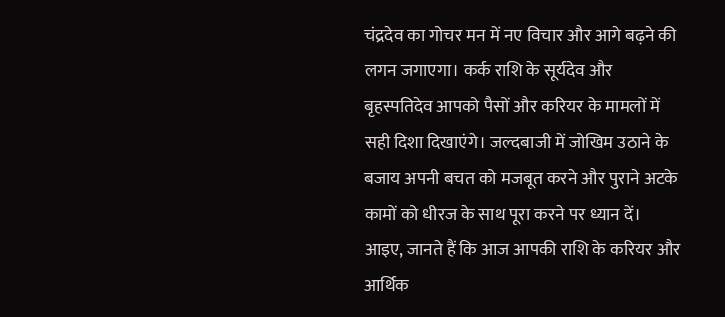चंद्रदेव का गोचर मन में नए विचार और आगे बढ़ने की लगन जगाएगा। कर्क राशि के सूर्यदेव और बृहस्पतिदेव आपको पैसों और करियर के मामलों में सही दिशा दिखाएंगे। जल्दबाजी में जोखिम उठाने के बजाय अपनी बचत को मजबूत करने और पुराने अटके कामों को धीरज के साथ पूरा करने पर ध्यान दें। आइए, जानते हैं कि आज आपकी राशि के करियर और आर्थिक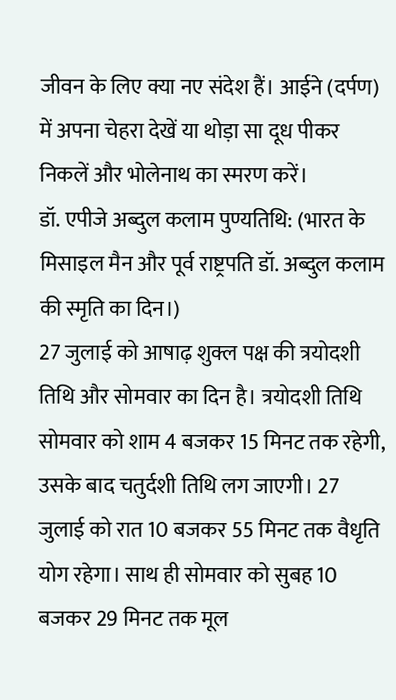जीवन के लिए क्या नए संदेश हैं। आईने (दर्पण) में अपना चेहरा देखें या थोड़ा सा दूध पीकर निकलें और भोलेनाथ का स्मरण करें।
डॉ. एपीजे अब्दुल कलाम पुण्यतिथि: (भारत के मिसाइल मैन और पूर्व राष्ट्रपति डॉ. अब्दुल कलाम की स्मृति का दिन।)
27 जुलाई को आषाढ़ शुक्ल पक्ष की त्रयोदशी तिथि और सोमवार का दिन है। त्रयोदशी तिथि सोमवार को शाम 4 बजकर 15 मिनट तक रहेगी, उसके बाद चतुर्दशी तिथि लग जाएगी। 27 जुलाई को रात 10 बजकर 55 मिनट तक वैधृति योग रहेगा। साथ ही सोमवार को सुबह 10 बजकर 29 मिनट तक मूल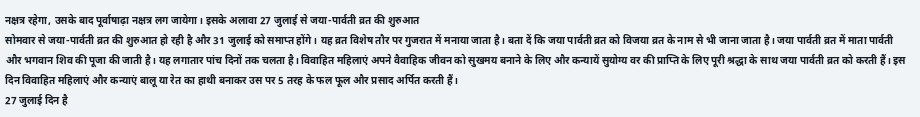नक्षत्र रहेगा, उसके बाद पूर्वाषाढ़ा नक्षत्र लग जायेगा। इसके अलावा 27 जुलाई से जया-पार्वती व्रत की शुरुआत
सोमवार से जया-पार्वती व्रत की शुरुआत हो रही है और 31 जुलाई को समाप्त होंगे। यह व्रत विशेष तौर पर गुजरात में मनाया जाता है। बता दें कि जया पार्वती व्रत को विजया व्रत के नाम से भी जाना जाता है। जया पार्वती व्रत में माता पार्वती और भगवान शिव की पूजा की जाती है। यह लगातार पांच दिनों तक चलता है। विवाहित महिलाएं अपने वैवाहिक जीवन को सुखमय बनाने के लिए और कन्यायें सुयोग्य वर की प्राप्ति के लिए पूरी श्रद्धा के साथ जया पार्वती व्रत को करती हैं। इस दिन विवाहित महिलाएं और कन्याएं बालू या रेत का हाथी बनाकर उस पर 5 तरह के फल फूल और प्रसाद अर्पित करती हैं।
27 जुलाई दिन है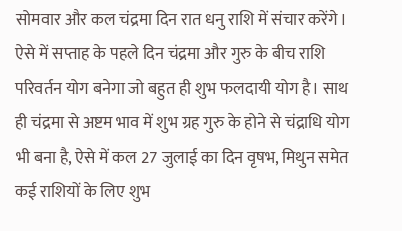सोमवार और कल चंद्रमा दिन रात धनु राशि में संचार करेंगे। ऐसे में सप्ताह के पहले दिन चंद्रमा और गुरु के बीच राशि परिवर्तन योग बनेगा जो बहुत ही शुभ फलदायी योग है। साथ ही चंद्रमा से अष्टम भाव में शुभ ग्रह गुरु के होने से चंद्राधि योग भी बना है, ऐसे में कल 27 जुलाई का दिन वृषभ, मिथुन समेत कई राशियों के लिए शुभ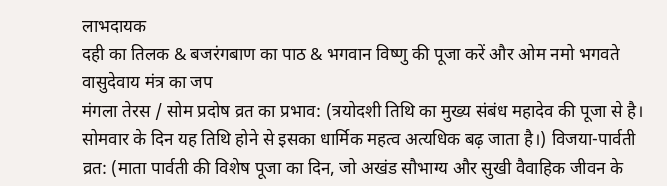लाभदायक
दही का तिलक & बजरंगबाण का पाठ & भगवान विष्णु की पूजा करें और ओम नमो भगवते वासुदेवाय मंत्र का जप
मंगला तेरस / सोम प्रदोष व्रत का प्रभाव: (त्रयोदशी तिथि का मुख्य संबंध महादेव की पूजा से है। सोमवार के दिन यह तिथि होने से इसका धार्मिक महत्व अत्यधिक बढ़ जाता है।) विजया-पार्वती व्रत: (माता पार्वती की विशेष पूजा का दिन, जो अखंड सौभाग्य और सुखी वैवाहिक जीवन के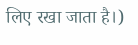लिए रखा जाता है।)